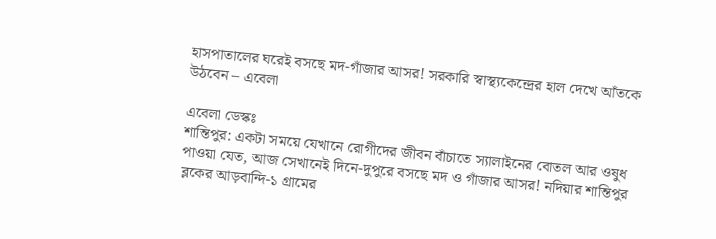হাসপাতালের ঘরেই বসছে মদ-গাঁজার আসর! সরকারি স্বাস্থ্যকেন্দ্রের হাল দেখে আঁতকে উঠবেন – এবেলা

এবেলা ডেস্কঃ
শান্তিপুর: একটা সময়ে যেখানে রোগীদের জীবন বাঁচাতে স্যালাইনের বোতল আর ওষুধ পাওয়া যেত, আজ সেখানেই দিনে-দুপুরে বসছে মদ ও গাঁজার আসর! নদিয়ার শান্তিপুর ব্লকের আড়বান্দি-১ গ্রামের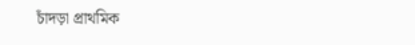চাঁদড়া প্রাথমিক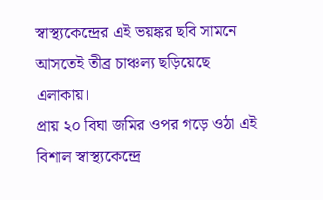স্বাস্থ্যকেন্দ্রের এই ভয়ঙ্কর ছবি সামনে আসতেই তীব্র চাঞ্চল্য ছড়িয়েছে এলাকায়।
প্রায় ২০ বিঘা জমির ওপর গড়ে ওঠা এই বিশাল স্বাস্থ্যকেন্দ্রে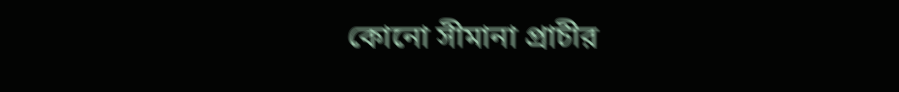কোনো সীমানা প্রাচীর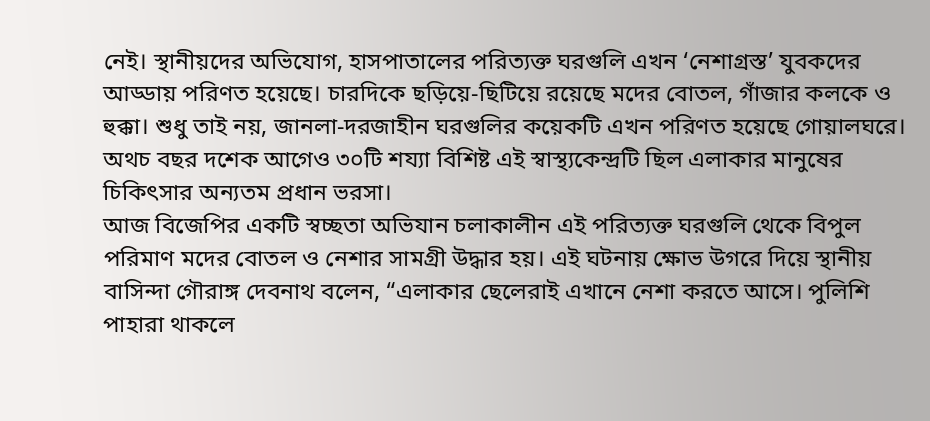নেই। স্থানীয়দের অভিযোগ, হাসপাতালের পরিত্যক্ত ঘরগুলি এখন ‘নেশাগ্রস্ত’ যুবকদের আড্ডায় পরিণত হয়েছে। চারদিকে ছড়িয়ে-ছিটিয়ে রয়েছে মদের বোতল, গাঁজার কলকে ও হুক্কা। শুধু তাই নয়, জানলা-দরজাহীন ঘরগুলির কয়েকটি এখন পরিণত হয়েছে গোয়ালঘরে। অথচ বছর দশেক আগেও ৩০টি শয্যা বিশিষ্ট এই স্বাস্থ্যকেন্দ্রটি ছিল এলাকার মানুষের চিকিৎসার অন্যতম প্রধান ভরসা।
আজ বিজেপির একটি স্বচ্ছতা অভিযান চলাকালীন এই পরিত্যক্ত ঘরগুলি থেকে বিপুল পরিমাণ মদের বোতল ও নেশার সামগ্রী উদ্ধার হয়। এই ঘটনায় ক্ষোভ উগরে দিয়ে স্থানীয় বাসিন্দা গৌরাঙ্গ দেবনাথ বলেন, “এলাকার ছেলেরাই এখানে নেশা করতে আসে। পুলিশি পাহারা থাকলে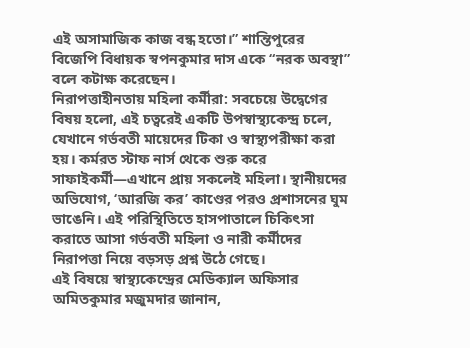এই অসামাজিক কাজ বন্ধ হতো।” শান্তিপুরের বিজেপি বিধায়ক স্বপনকুমার দাস একে “নরক অবস্থা” বলে কটাক্ষ করেছেন।
নিরাপত্তাহীনতায় মহিলা কর্মীরা: সবচেয়ে উদ্বেগের বিষয় হলো, এই চত্বরেই একটি উপস্বাস্থ্যকেন্দ্র চলে, যেখানে গর্ভবতী মায়েদের টিকা ও স্বাস্থ্যপরীক্ষা করা হয়। কর্মরত স্টাফ নার্স থেকে শুরু করে সাফাইকর্মী—এখানে প্রায় সকলেই মহিলা। স্থানীয়দের অভিযোগ, ‘আরজি কর’ কাণ্ডের পরও প্রশাসনের ঘুম ভাঙেনি। এই পরিস্থিতিতে হাসপাতালে চিকিৎসা করাতে আসা গর্ভবতী মহিলা ও নারী কর্মীদের নিরাপত্তা নিয়ে বড়সড় প্রশ্ন উঠে গেছে।
এই বিষয়ে স্বাস্থ্যকেন্দ্রের মেডিক্যাল অফিসার অমিতকুমার মজুমদার জানান,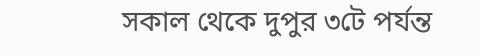সকাল থেকে দুপুর ৩টে পর্যন্ত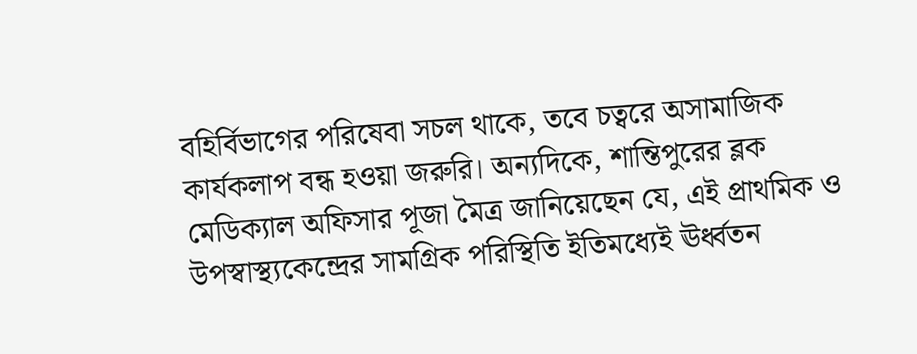বহির্বিভাগের পরিষেবা সচল থাকে, তবে চত্বরে অসামাজিক কার্যকলাপ বন্ধ হওয়া জরুরি। অন্যদিকে, শান্তিপুরের ব্লক মেডিক্যাল অফিসার পূজা মৈত্র জানিয়েছেন যে, এই প্রাথমিক ও উপস্বাস্থ্যকেন্দ্রের সামগ্রিক পরিস্থিতি ইতিমধ্যেই ঊর্ধ্বতন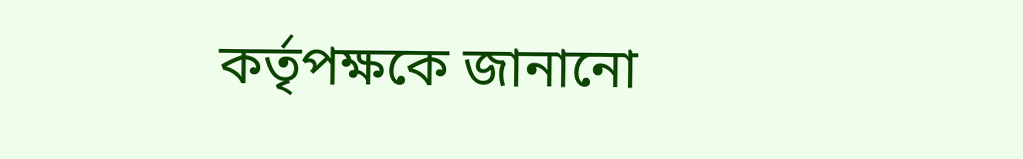কর্তৃপক্ষকে জানানো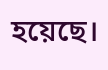হয়েছে।